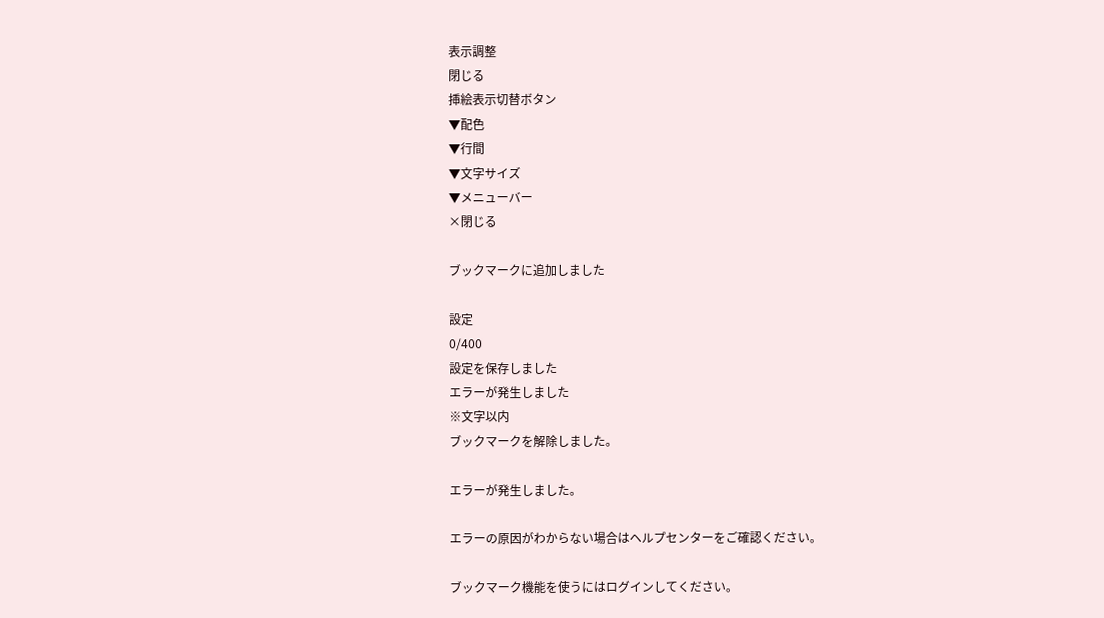表示調整
閉じる
挿絵表示切替ボタン
▼配色
▼行間
▼文字サイズ
▼メニューバー
×閉じる

ブックマークに追加しました

設定
0/400
設定を保存しました
エラーが発生しました
※文字以内
ブックマークを解除しました。

エラーが発生しました。

エラーの原因がわからない場合はヘルプセンターをご確認ください。

ブックマーク機能を使うにはログインしてください。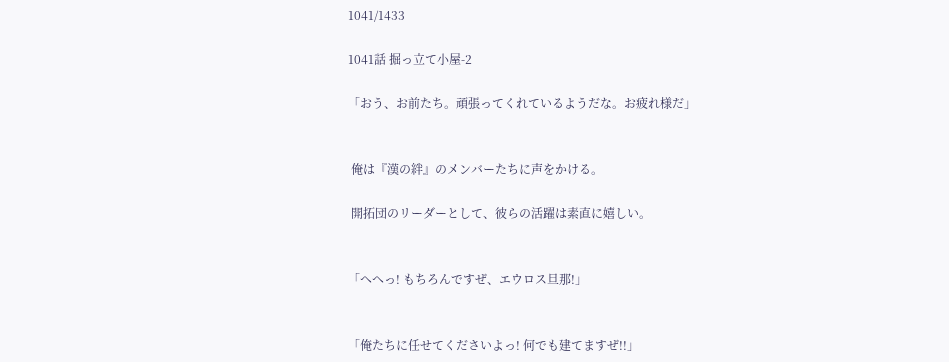1041/1433

1041話 掘っ立て小屋-2

「おう、お前たち。頑張ってくれているようだな。お疲れ様だ」


 俺は『漢の絆』のメンバーたちに声をかける。

 開拓団のリーダーとして、彼らの活躍は素直に嬉しい。


「へへっ! もちろんですぜ、エウロス旦那!」


「俺たちに任せてくださいよっ! 何でも建てますぜ!!」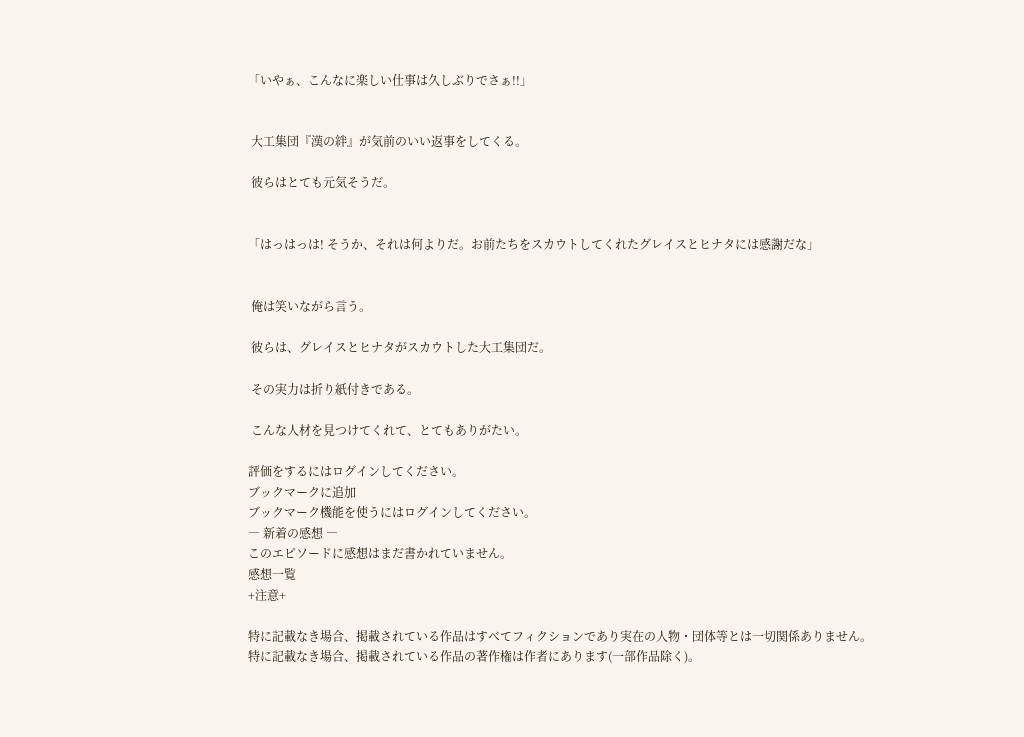「いやぁ、こんなに楽しい仕事は久しぶりでさぁ!!」


 大工集団『漢の絆』が気前のいい返事をしてくる。

 彼らはとても元気そうだ。


「はっはっは! そうか、それは何よりだ。お前たちをスカウトしてくれたグレイスとヒナタには感謝だな」


 俺は笑いながら言う。

 彼らは、グレイスとヒナタがスカウトした大工集団だ。

 その実力は折り紙付きである。

 こんな人材を見つけてくれて、とてもありがたい。

評価をするにはログインしてください。
ブックマークに追加
ブックマーク機能を使うにはログインしてください。
― 新着の感想 ―
このエピソードに感想はまだ書かれていません。
感想一覧
+注意+

特に記載なき場合、掲載されている作品はすべてフィクションであり実在の人物・団体等とは一切関係ありません。
特に記載なき場合、掲載されている作品の著作権は作者にあります(一部作品除く)。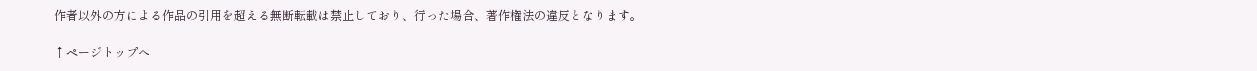作者以外の方による作品の引用を超える無断転載は禁止しており、行った場合、著作権法の違反となります。

↑ページトップへ